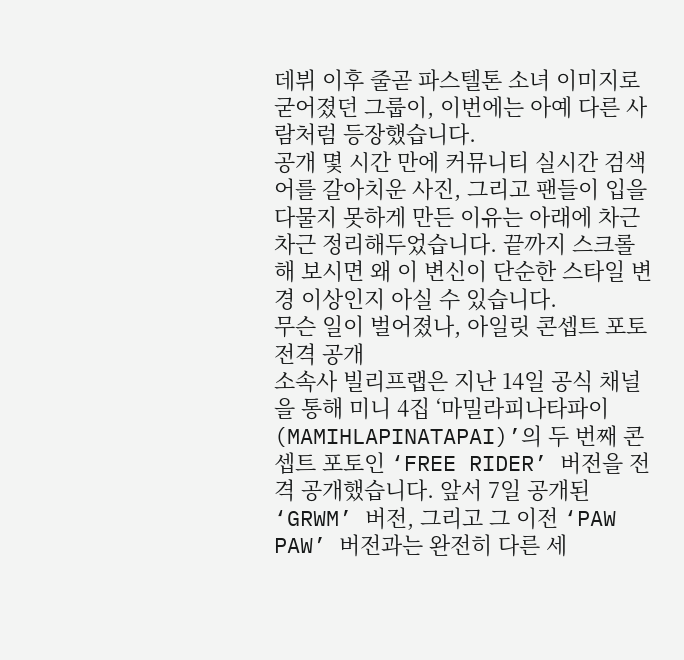데뷔 이후 줄곧 파스텔톤 소녀 이미지로 굳어졌던 그룹이, 이번에는 아예 다른 사람처럼 등장했습니다.
공개 몇 시간 만에 커뮤니티 실시간 검색어를 갈아치운 사진, 그리고 팬들이 입을 다물지 못하게 만든 이유는 아래에 차근차근 정리해두었습니다. 끝까지 스크롤해 보시면 왜 이 변신이 단순한 스타일 변경 이상인지 아실 수 있습니다.
무슨 일이 벌어졌나, 아일릿 콘셉트 포토 전격 공개
소속사 빌리프랩은 지난 14일 공식 채널을 통해 미니 4집 ‘마밀라피나타파이(MAMIHLAPINATAPAI)’의 두 번째 콘셉트 포토인 ‘FREE RIDER’ 버전을 전격 공개했습니다. 앞서 7일 공개된 ‘GRWM’ 버전, 그리고 그 이전 ‘PAW PAW’ 버전과는 완전히 다른 세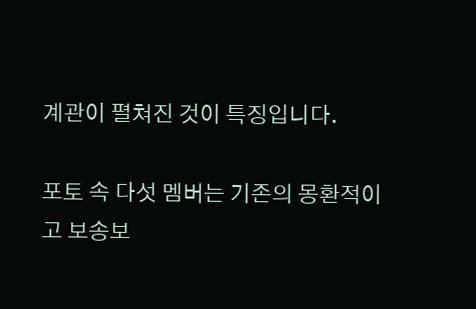계관이 펼쳐진 것이 특징입니다.

포토 속 다섯 멤버는 기존의 몽환적이고 보송보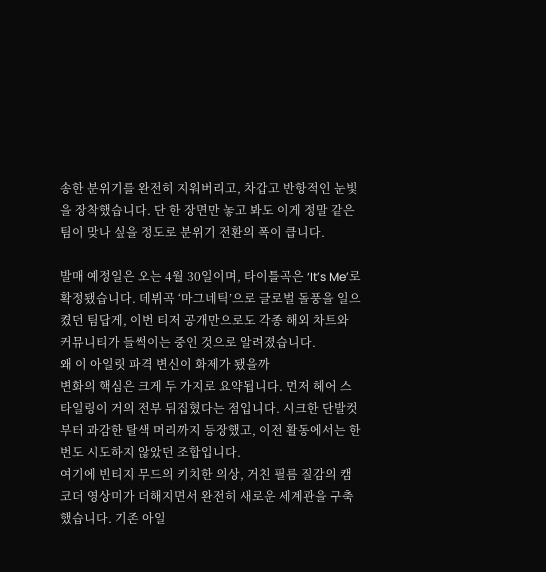송한 분위기를 완전히 지워버리고, 차갑고 반항적인 눈빛을 장착했습니다. 단 한 장면만 놓고 봐도 이게 정말 같은 팀이 맞나 싶을 정도로 분위기 전환의 폭이 큽니다.

발매 예정일은 오는 4월 30일이며, 타이틀곡은 ‘It’s Me’로 확정됐습니다. 데뷔곡 ‘마그네틱’으로 글로벌 돌풍을 일으켰던 팀답게, 이번 티저 공개만으로도 각종 해외 차트와 커뮤니티가 들썩이는 중인 것으로 알려졌습니다.
왜 이 아일릿 파격 변신이 화제가 됐을까
변화의 핵심은 크게 두 가지로 요약됩니다. 먼저 헤어 스타일링이 거의 전부 뒤집혔다는 점입니다. 시크한 단발컷부터 과감한 탈색 머리까지 등장했고, 이전 활동에서는 한 번도 시도하지 않았던 조합입니다.
여기에 빈티지 무드의 키치한 의상, 거친 필름 질감의 캠코더 영상미가 더해지면서 완전히 새로운 세계관을 구축했습니다. 기존 아일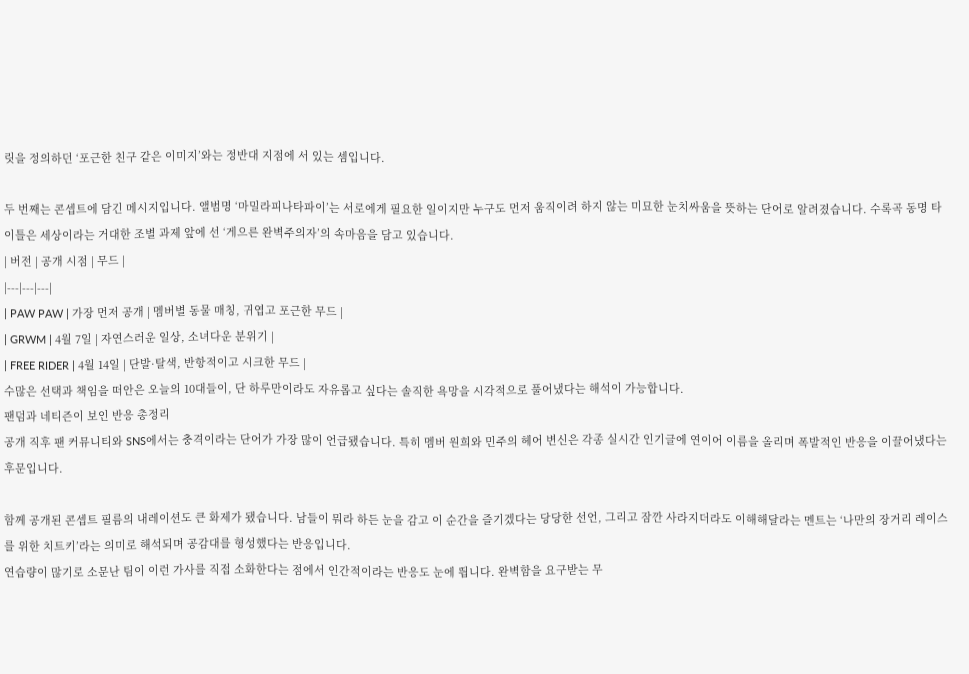릿을 정의하던 ‘포근한 친구 같은 이미지’와는 정반대 지점에 서 있는 셈입니다.

두 번째는 콘셉트에 담긴 메시지입니다. 앨범명 ‘마밀라피나타파이’는 서로에게 필요한 일이지만 누구도 먼저 움직이려 하지 않는 미묘한 눈치싸움을 뜻하는 단어로 알려졌습니다. 수록곡 동명 타이틀은 세상이라는 거대한 조별 과제 앞에 선 ‘게으른 완벽주의자’의 속마음을 담고 있습니다.
| 버전 | 공개 시점 | 무드 |
|---|---|---|
| PAW PAW | 가장 먼저 공개 | 멤버별 동물 매칭, 귀엽고 포근한 무드 |
| GRWM | 4월 7일 | 자연스러운 일상, 소녀다운 분위기 |
| FREE RIDER | 4월 14일 | 단발·탈색, 반항적이고 시크한 무드 |
수많은 선택과 책임을 떠안은 오늘의 10대들이, 단 하루만이라도 자유롭고 싶다는 솔직한 욕망을 시각적으로 풀어냈다는 해석이 가능합니다.
팬덤과 네티즌이 보인 반응 총정리
공개 직후 팬 커뮤니티와 SNS에서는 충격이라는 단어가 가장 많이 언급됐습니다. 특히 멤버 원희와 민주의 헤어 변신은 각종 실시간 인기글에 연이어 이름을 올리며 폭발적인 반응을 이끌어냈다는 후문입니다.

함께 공개된 콘셉트 필름의 내레이션도 큰 화제가 됐습니다. 남들이 뭐라 하든 눈을 감고 이 순간을 즐기겠다는 당당한 선언, 그리고 잠깐 사라지더라도 이해해달라는 멘트는 ‘나만의 장거리 레이스를 위한 치트키’라는 의미로 해석되며 공감대를 형성했다는 반응입니다.
연습량이 많기로 소문난 팀이 이런 가사를 직접 소화한다는 점에서 인간적이라는 반응도 눈에 띕니다. 완벽함을 요구받는 무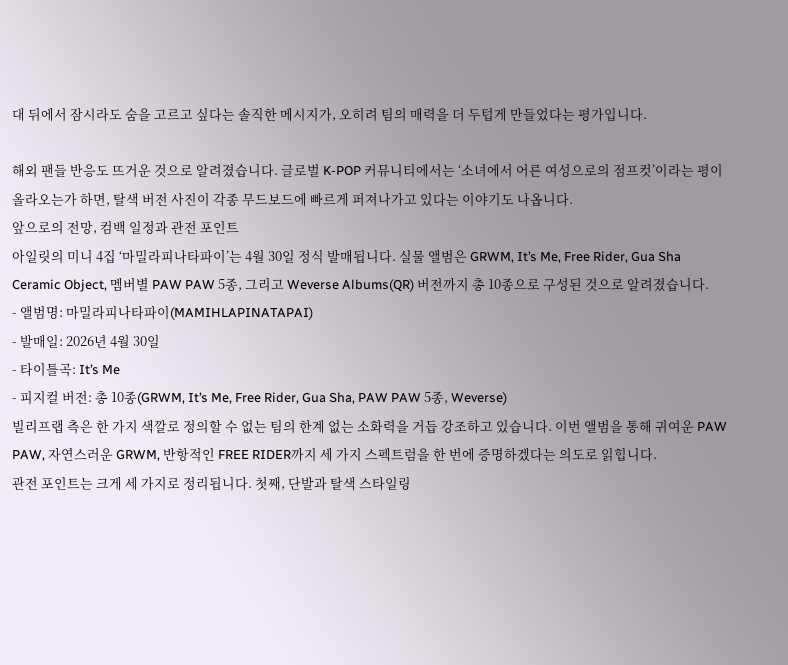대 뒤에서 잠시라도 숨을 고르고 싶다는 솔직한 메시지가, 오히려 팀의 매력을 더 두텁게 만들었다는 평가입니다.

해외 팬들 반응도 뜨거운 것으로 알려졌습니다. 글로벌 K-POP 커뮤니티에서는 ‘소녀에서 어른 여성으로의 점프컷’이라는 평이 올라오는가 하면, 탈색 버전 사진이 각종 무드보드에 빠르게 퍼져나가고 있다는 이야기도 나옵니다.
앞으로의 전망, 컴백 일정과 관전 포인트
아일릿의 미니 4집 ‘마밀라피나타파이’는 4월 30일 정식 발매됩니다. 실물 앨범은 GRWM, It’s Me, Free Rider, Gua Sha Ceramic Object, 멤버별 PAW PAW 5종, 그리고 Weverse Albums(QR) 버전까지 총 10종으로 구성된 것으로 알려졌습니다.
- 앨범명: 마밀라피나타파이(MAMIHLAPINATAPAI)
- 발매일: 2026년 4월 30일
- 타이틀곡: It’s Me
- 피지컬 버전: 총 10종(GRWM, It’s Me, Free Rider, Gua Sha, PAW PAW 5종, Weverse)
빌리프랩 측은 한 가지 색깔로 정의할 수 없는 팀의 한계 없는 소화력을 거듭 강조하고 있습니다. 이번 앨범을 통해 귀여운 PAW PAW, 자연스러운 GRWM, 반항적인 FREE RIDER까지 세 가지 스펙트럼을 한 번에 증명하겠다는 의도로 읽힙니다.
관전 포인트는 크게 세 가지로 정리됩니다. 첫째, 단발과 탈색 스타일링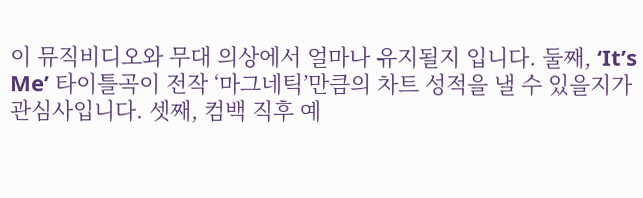이 뮤직비디오와 무대 의상에서 얼마나 유지될지 입니다. 둘째, ‘It’s Me’ 타이틀곡이 전작 ‘마그네틱’만큼의 차트 성적을 낼 수 있을지가 관심사입니다. 셋째, 컴백 직후 예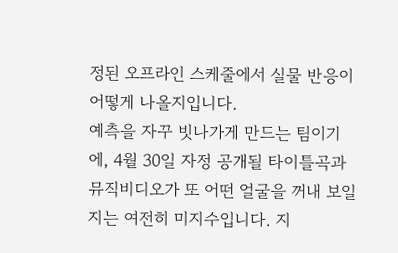정된 오프라인 스케줄에서 실물 반응이 어떻게 나올지입니다.
예측을 자꾸 빗나가게 만드는 팀이기에, 4월 30일 자정 공개될 타이틀곡과 뮤직비디오가 또 어떤 얼굴을 꺼내 보일지는 여전히 미지수입니다. 지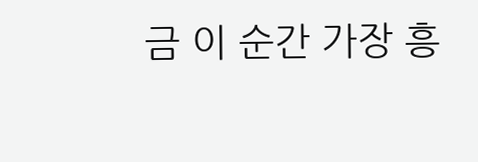금 이 순간 가장 흥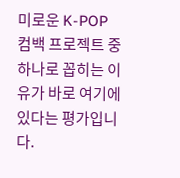미로운 K-POP 컴백 프로젝트 중 하나로 꼽히는 이유가 바로 여기에 있다는 평가입니다.